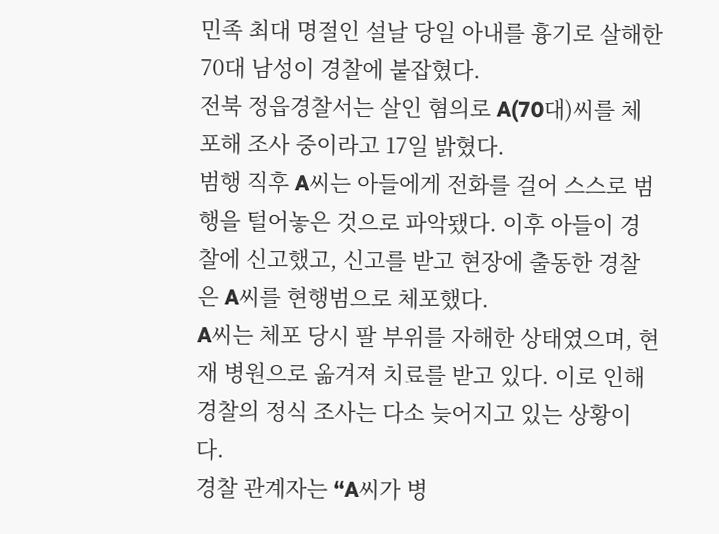민족 최대 명절인 설날 당일 아내를 흉기로 살해한 70대 남성이 경찰에 붙잡혔다.
전북 정읍경찰서는 살인 혐의로 A(70대)씨를 체포해 조사 중이라고 17일 밝혔다.
범행 직후 A씨는 아들에게 전화를 걸어 스스로 범행을 털어놓은 것으로 파악됐다. 이후 아들이 경찰에 신고했고, 신고를 받고 현장에 출동한 경찰은 A씨를 현행범으로 체포했다.
A씨는 체포 당시 팔 부위를 자해한 상태였으며, 현재 병원으로 옮겨져 치료를 받고 있다. 이로 인해 경찰의 정식 조사는 다소 늦어지고 있는 상황이다.
경찰 관계자는 “A씨가 병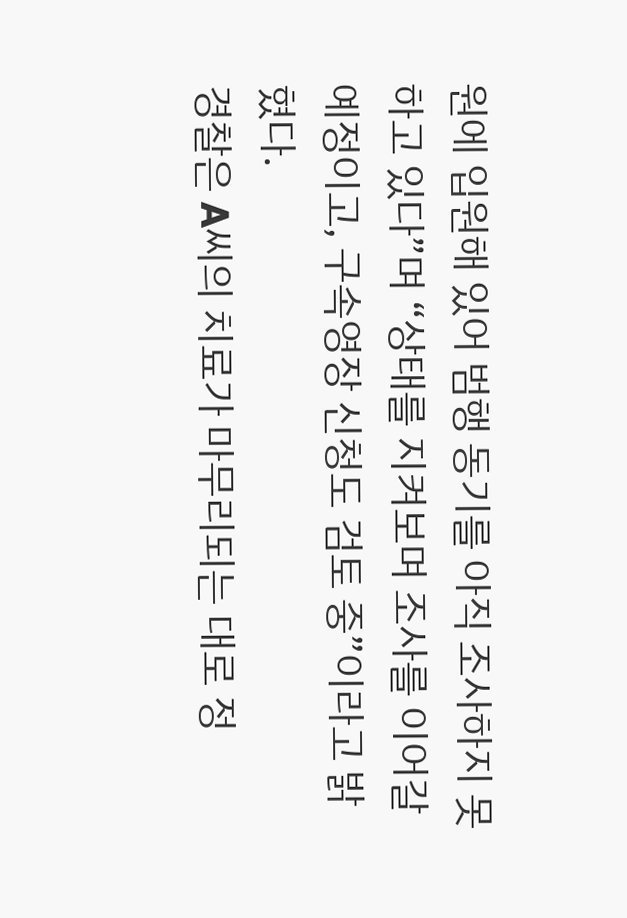원에 입원해 있어 범행 동기를 아직 조사하지 못하고 있다”며 “상태를 지켜보며 조사를 이어갈 예정이고, 구속영장 신청도 검토 중”이라고 밝혔다.
경찰은 A씨의 치료가 마무리되는 대로 정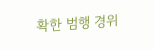확한 범행 경위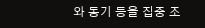와 동기 등을 집중 조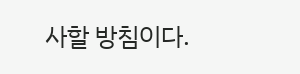사할 방침이다.